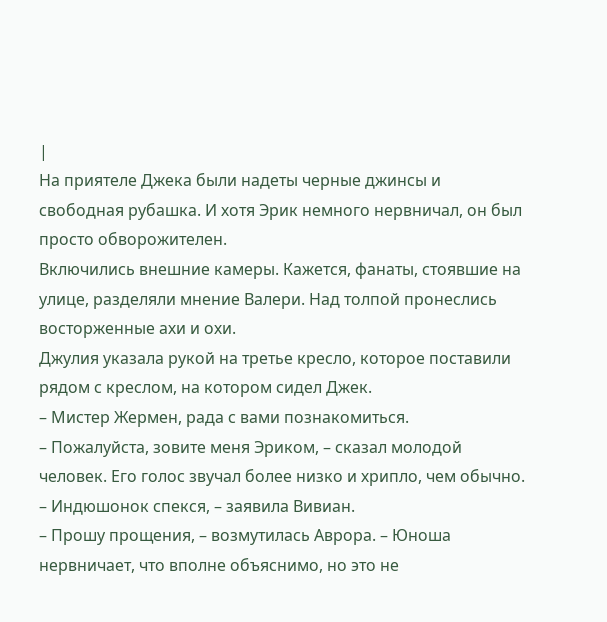|
На приятеле Джека были надеты черные джинсы и свободная рубашка. И хотя Эрик немного нервничал, он был просто обворожителен.
Включились внешние камеры. Кажется, фанаты, стоявшие на улице, разделяли мнение Валери. Над толпой пронеслись восторженные ахи и охи.
Джулия указала рукой на третье кресло, которое поставили рядом с креслом, на котором сидел Джек.
– Мистер Жермен, рада с вами познакомиться.
– Пожалуйста, зовите меня Эриком, – сказал молодой человек. Его голос звучал более низко и хрипло, чем обычно.
– Индюшонок спекся, – заявила Вивиан.
– Прошу прощения, – возмутилась Аврора. – Юноша нервничает, что вполне объяснимо, но это не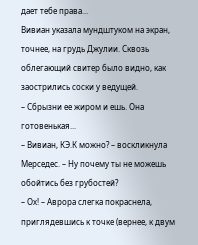дает тебе права...
Вивиан указала мундштуком на экран, точнее, на грудь Джулии. Сквозь облегающий свитер было видно, как заострились соски у ведущей.
– Сбрызни ее жиром и ешь. Она готовенькая...
– Вивиан, КЭ.К можно? – воскликнула Мерседес. – Ну почему ты не можешь обойтись без грубостей?
– Ох! – Аврора слегка покраснела, приглядевшись к точке (вернее, к двум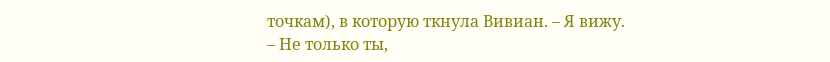точкам), в которую ткнула Вивиан. – Я вижу.
– Не только ты,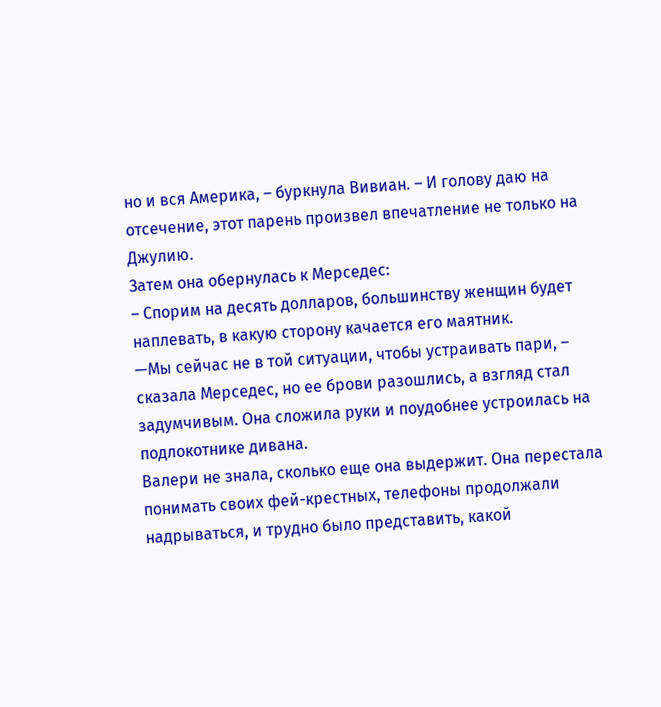но и вся Америка, – буркнула Вивиан. – И голову даю на отсечение, этот парень произвел впечатление не только на Джулию.
Затем она обернулась к Мерседес:
– Спорим на десять долларов, большинству женщин будет наплевать, в какую сторону качается его маятник.
—Мы сейчас не в той ситуации, чтобы устраивать пари, – сказала Мерседес, но ее брови разошлись, а взгляд стал задумчивым. Она сложила руки и поудобнее устроилась на подлокотнике дивана.
Валери не знала, сколько еще она выдержит. Она перестала понимать своих фей-крестных, телефоны продолжали надрываться, и трудно было представить, какой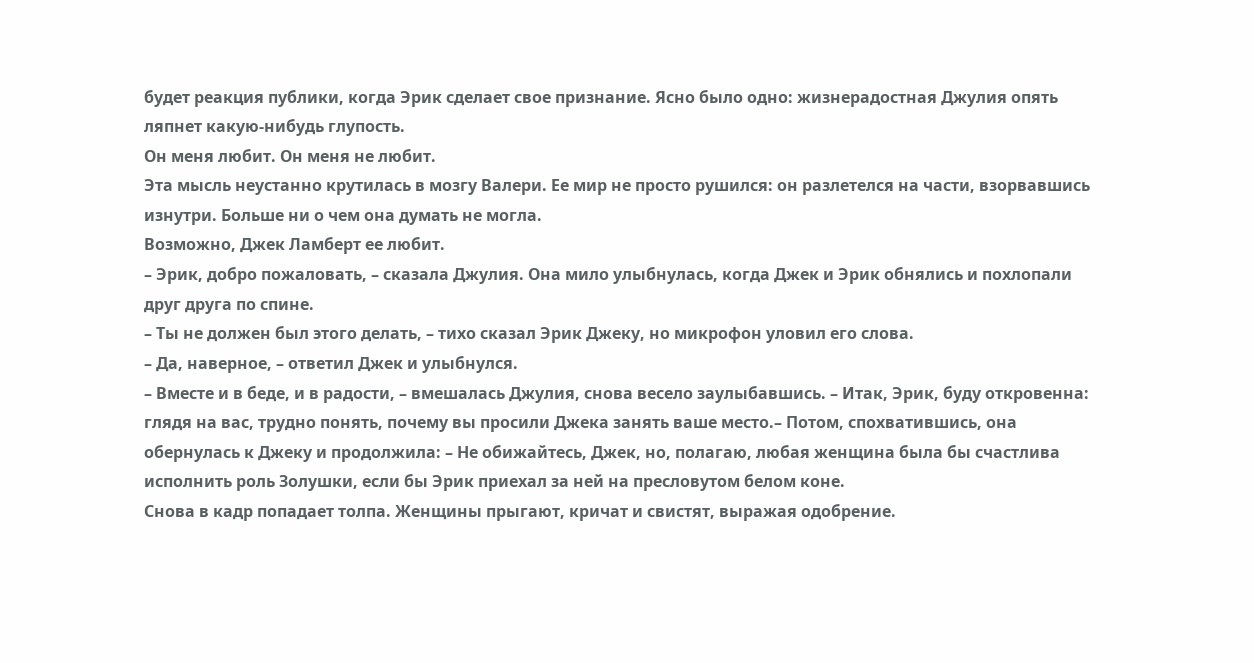будет реакция публики, когда Эрик сделает свое признание. Ясно было одно: жизнерадостная Джулия опять ляпнет какую-нибудь глупость.
Он меня любит. Он меня не любит.
Эта мысль неустанно крутилась в мозгу Валери. Ее мир не просто рушился: он разлетелся на части, взорвавшись изнутри. Больше ни о чем она думать не могла.
Возможно, Джек Ламберт ее любит.
– Эрик, добро пожаловать, – сказала Джулия. Она мило улыбнулась, когда Джек и Эрик обнялись и похлопали друг друга по спине.
– Ты не должен был этого делать, – тихо сказал Эрик Джеку, но микрофон уловил его слова.
– Да, наверное, – ответил Джек и улыбнулся.
– Вместе и в беде, и в радости, – вмешалась Джулия, снова весело заулыбавшись. – Итак, Эрик, буду откровенна: глядя на вас, трудно понять, почему вы просили Джека занять ваше место.– Потом, спохватившись, она обернулась к Джеку и продолжила: – Не обижайтесь, Джек, но, полагаю, любая женщина была бы счастлива исполнить роль Золушки, если бы Эрик приехал за ней на пресловутом белом коне.
Снова в кадр попадает толпа. Женщины прыгают, кричат и свистят, выражая одобрение.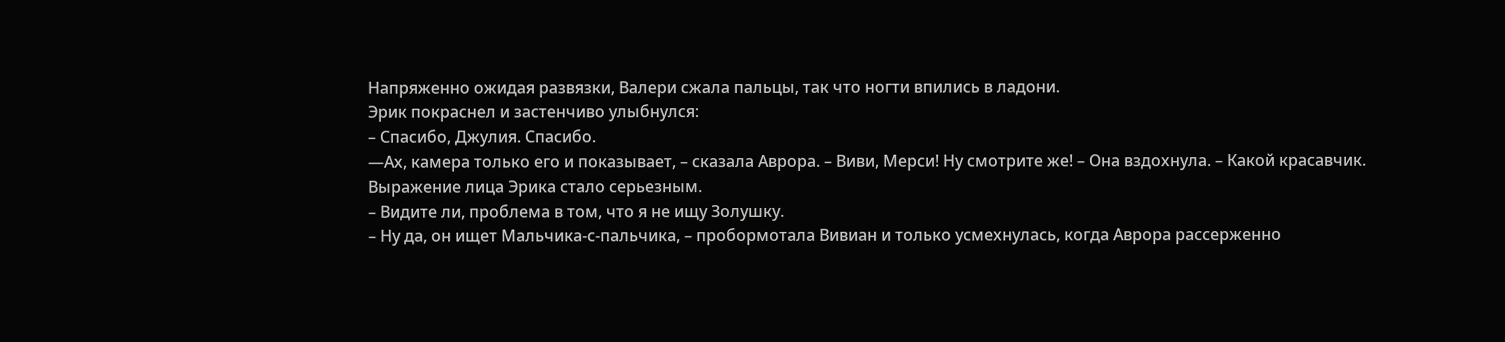Напряженно ожидая развязки, Валери сжала пальцы, так что ногти впились в ладони.
Эрик покраснел и застенчиво улыбнулся:
– Спасибо, Джулия. Спасибо.
—Ах, камера только его и показывает, – сказала Аврора. – Виви, Мерси! Ну смотрите же! – Она вздохнула. – Какой красавчик.
Выражение лица Эрика стало серьезным.
– Видите ли, проблема в том, что я не ищу Золушку.
– Ну да, он ищет Мальчика-с-пальчика, – пробормотала Вивиан и только усмехнулась, когда Аврора рассерженно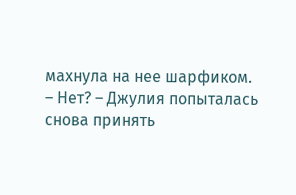махнула на нее шарфиком.
– Нет? – Джулия попыталась снова принять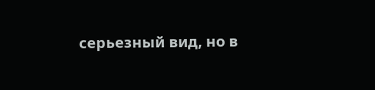серьезный вид, но в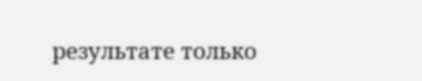результате только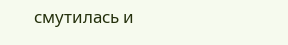смутилась и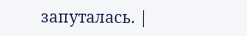запуталась. |